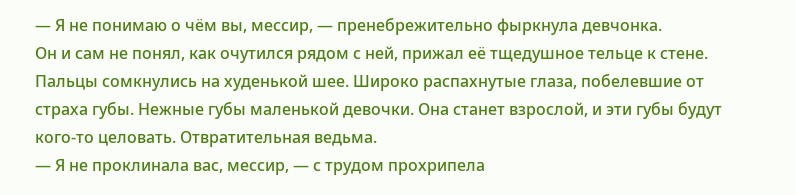— Я не понимаю о чём вы, мессир, — пренебрежительно фыркнула девчонка.
Он и сам не понял, как очутился рядом с ней, прижал её тщедушное тельце к стене. Пальцы сомкнулись на худенькой шее. Широко распахнутые глаза, побелевшие от страха губы. Нежные губы маленькой девочки. Она станет взрослой, и эти губы будут кого-то целовать. Отвратительная ведьма.
— Я не проклинала вас, мессир, — с трудом прохрипела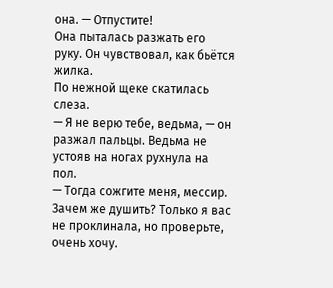она. — Отпустите!
Она пыталась разжать его руку. Он чувствовал, как бьётся жилка.
По нежной щеке скатилась слеза.
— Я не верю тебе, ведьма, — он разжал пальцы. Ведьма не устояв на ногах рухнула на пол.
— Тогда сожгите меня, мессир. Зачем же душить? Только я вас не проклинала, но проверьте, очень хочу.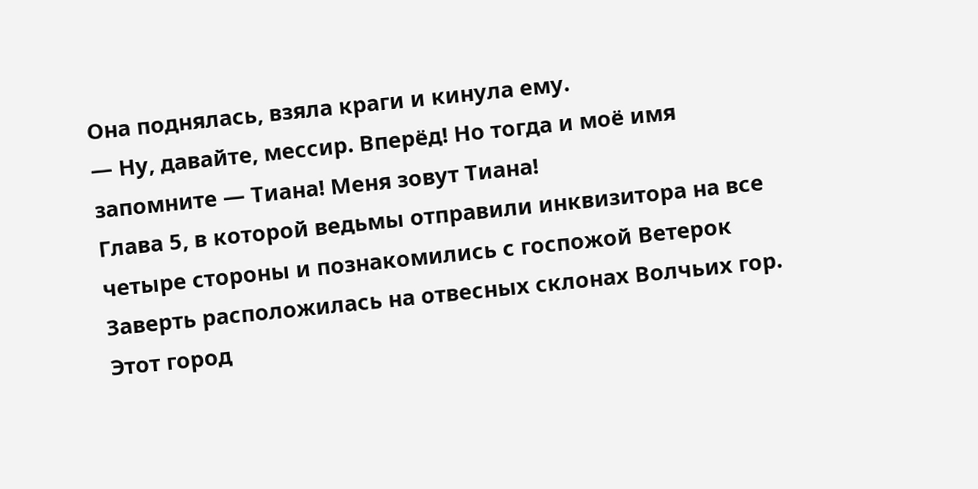Она поднялась, взяла краги и кинула ему.
— Ну, давайте, мессир. Вперёд! Но тогда и моё имя запомните — Тиана! Меня зовут Тиана!
Глава 5, в которой ведьмы отправили инквизитора на все четыре стороны и познакомились с госпожой Ветерок
Заверть расположилась на отвесных склонах Волчьих гор. Этот город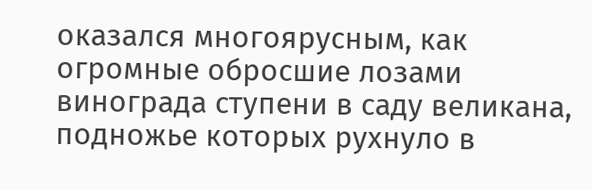оказался многоярусным, как огромные обросшие лозами винограда ступени в саду великана, подножье которых рухнуло в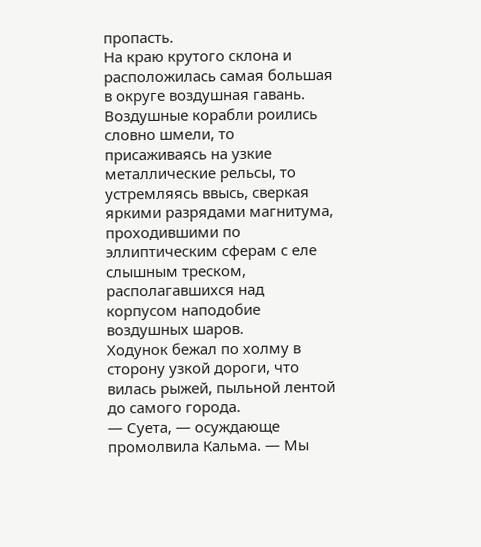пропасть.
На краю крутого склона и расположилась самая большая в округе воздушная гавань. Воздушные корабли роились словно шмели, то присаживаясь на узкие металлические рельсы, то устремляясь ввысь, сверкая яркими разрядами магнитума, проходившими по эллиптическим сферам с еле слышным треском, располагавшихся над корпусом наподобие воздушных шаров.
Ходунок бежал по холму в сторону узкой дороги, что вилась рыжей, пыльной лентой до самого города.
— Суета, — осуждающе промолвила Кальма. — Мы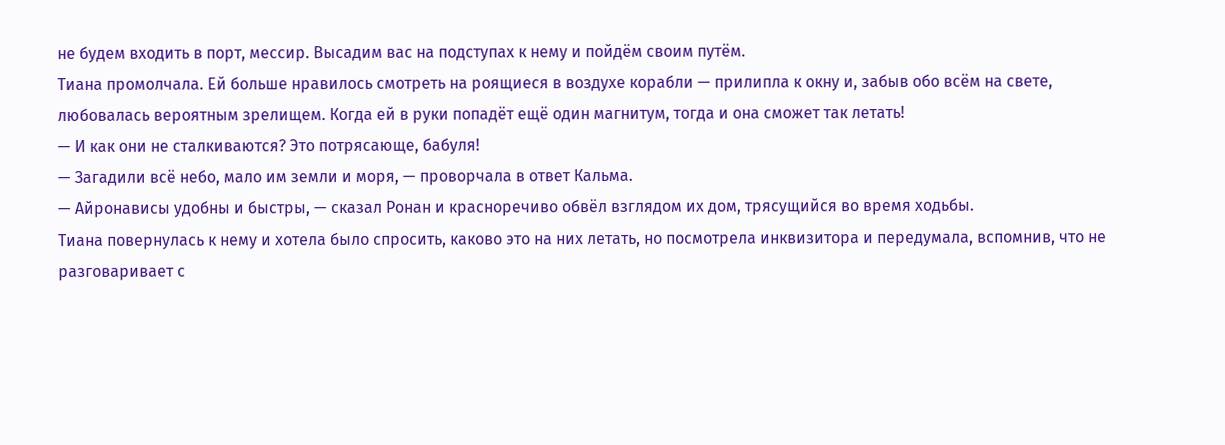не будем входить в порт, мессир. Высадим вас на подступах к нему и пойдём своим путём.
Тиана промолчала. Ей больше нравилось смотреть на роящиеся в воздухе корабли — прилипла к окну и, забыв обо всём на свете, любовалась вероятным зрелищем. Когда ей в руки попадёт ещё один магнитум, тогда и она сможет так летать!
— И как они не сталкиваются? Это потрясающе, бабуля!
— Загадили всё небо, мало им земли и моря, — проворчала в ответ Кальма.
— Айронависы удобны и быстры, — сказал Ронан и красноречиво обвёл взглядом их дом, трясущийся во время ходьбы.
Тиана повернулась к нему и хотела было спросить, каково это на них летать, но посмотрела инквизитора и передумала, вспомнив, что не разговаривает с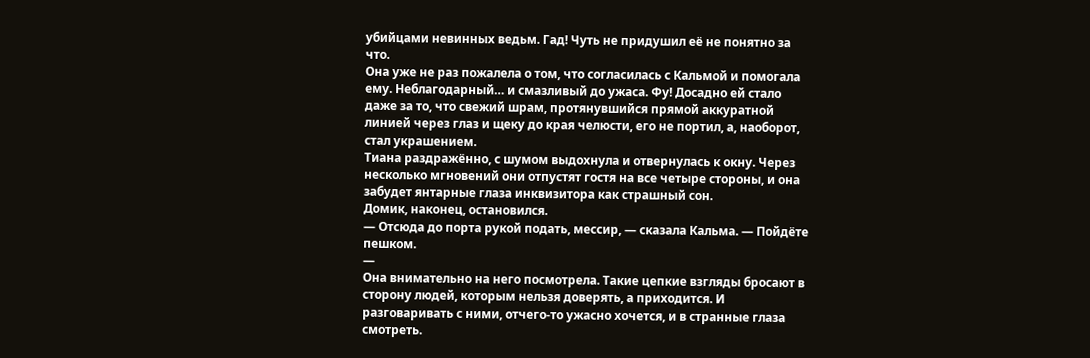убийцами невинных ведьм. Гад! Чуть не придушил её не понятно за что.
Она уже не раз пожалела о том, что согласилась с Кальмой и помогала ему. Неблагодарный… и смазливый до ужаса. Фу! Досадно ей стало даже за то, что свежий шрам, протянувшийся прямой аккуратной линией через глаз и щеку до края челюсти, его не портил, а, наоборот, стал украшением.
Тиана раздражённо, с шумом выдохнула и отвернулась к окну. Через несколько мгновений они отпустят гостя на все четыре стороны, и она забудет янтарные глаза инквизитора как страшный сон.
Домик, наконец, остановился.
— Отсюда до порта рукой подать, мессир, — сказала Кальма. — Пойдёте пешком.
—
Она внимательно на него посмотрела. Такие цепкие взгляды бросают в сторону людей, которым нельзя доверять, а приходится. И разговаривать с ними, отчего-то ужасно хочется, и в странные глаза смотреть.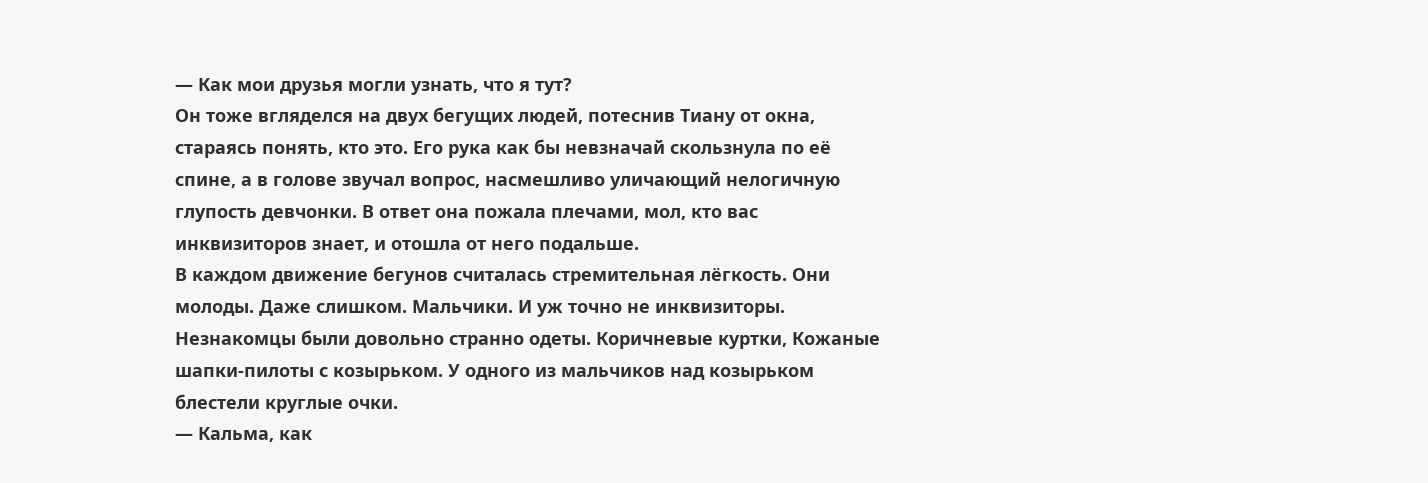— Как мои друзья могли узнать, что я тут?
Он тоже вгляделся на двух бегущих людей, потеснив Тиану от окна, стараясь понять, кто это. Его рука как бы невзначай скользнула по её спине, а в голове звучал вопрос, насмешливо уличающий нелогичную глупость девчонки. В ответ она пожала плечами, мол, кто вас инквизиторов знает, и отошла от него подальше.
В каждом движение бегунов считалась стремительная лёгкость. Они молоды. Даже слишком. Мальчики. И уж точно не инквизиторы. Незнакомцы были довольно странно одеты. Коричневые куртки, Кожаные шапки-пилоты с козырьком. У одного из мальчиков над козырьком блестели круглые очки.
— Кальма, как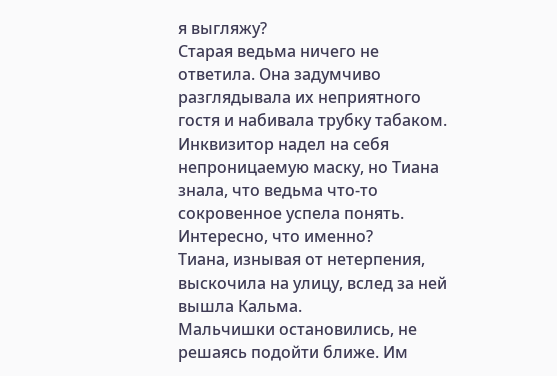я выгляжу?
Старая ведьма ничего не ответила. Она задумчиво разглядывала их неприятного гостя и набивала трубку табаком. Инквизитор надел на себя непроницаемую маску, но Тиана знала, что ведьма что-то сокровенное успела понять. Интересно, что именно?
Тиана, изнывая от нетерпения, выскочила на улицу, вслед за ней вышла Кальма.
Мальчишки остановились, не решаясь подойти ближе. Им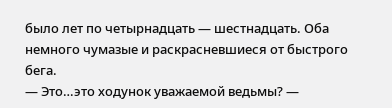было лет по четырнадцать — шестнадцать. Оба немного чумазые и раскрасневшиеся от быстрого бега.
— Это…это ходунок уважаемой ведьмы? —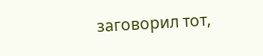заговорил тот,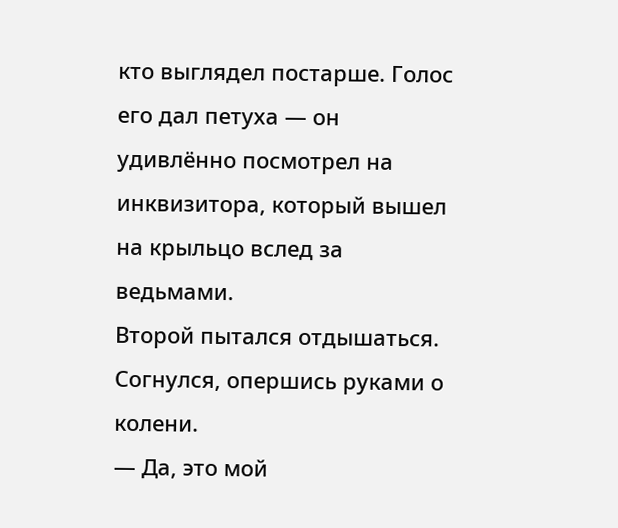кто выглядел постарше. Голос его дал петуха — он удивлённо посмотрел на инквизитора, который вышел на крыльцо вслед за ведьмами.
Второй пытался отдышаться. Согнулся, опершись руками о колени.
— Да, это мой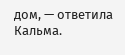дом, — ответила Кальма.